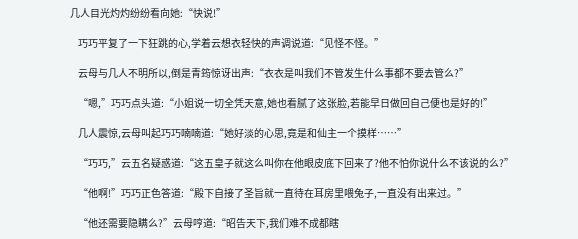几人目光灼灼纷纷看向她:“快说!”

    巧巧平复了一下狂跳的心,学着云想衣轻快的声调说道:“见怪不怪。”

    云母与几人不明所以,倒是青筠惊讶出声:“衣衣是叫我们不管发生什么事都不要去管么?”

    “嗯,”巧巧点头道:“小姐说一切全凭天意,她也看腻了这张脸,若能早日做回自己便也是好的!”

    几人震惊,云母叫起巧巧喃喃道:“她好淡的心思,竟是和仙主一个摸样……”

    “巧巧,”云五名疑惑道:“这五皇子就这么叫你在他眼皮底下回来了?他不怕你说什么不该说的么?”

    “他啊!”巧巧正色答道:“殿下自接了圣旨就一直待在耳房里喂兔子,一直没有出来过。”

    “他还需要隐瞒么?”云母哼道:“昭告天下,我们难不成都瞎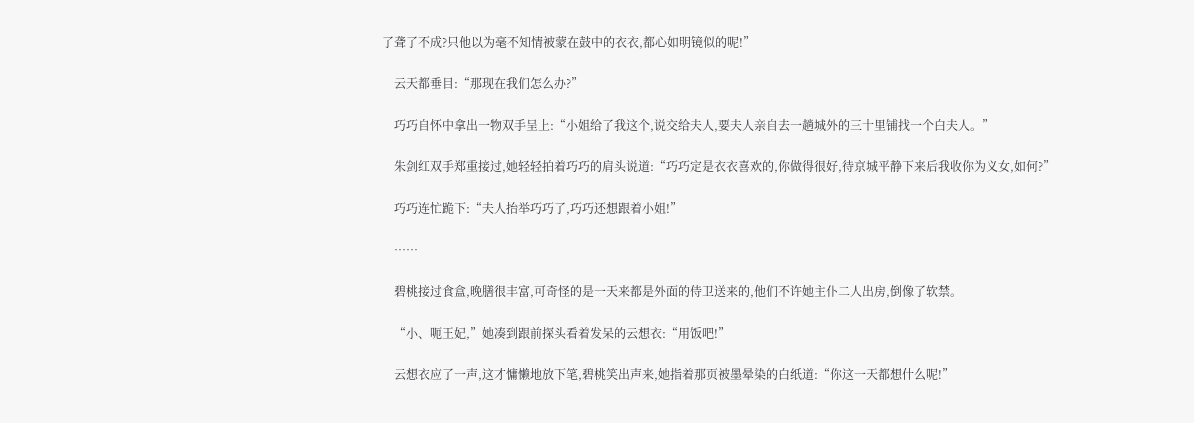了聋了不成?只他以为毫不知情被蒙在鼓中的衣衣,都心如明镜似的呢!”

    云天都垂目:“那现在我们怎么办?”

    巧巧自怀中拿出一物双手呈上:“小姐给了我这个,说交给夫人,要夫人亲自去一趟城外的三十里铺找一个白夫人。”

    朱剑红双手郑重接过,她轻轻拍着巧巧的肩头说道:“巧巧定是衣衣喜欢的,你做得很好,待京城平静下来后我收你为义女,如何?”

    巧巧连忙跪下:“夫人抬举巧巧了,巧巧还想跟着小姐!”

    ……

    碧桃接过食盒,晚膳很丰富,可奇怪的是一天来都是外面的侍卫送来的,他们不许她主仆二人出房,倒像了软禁。

    “小、呃王妃,”她凑到跟前探头看着发呆的云想衣:“用饭吧!”

    云想衣应了一声,这才慵懒地放下笔,碧桃笑出声来,她指着那页被墨晕染的白纸道:“你这一天都想什么呢!”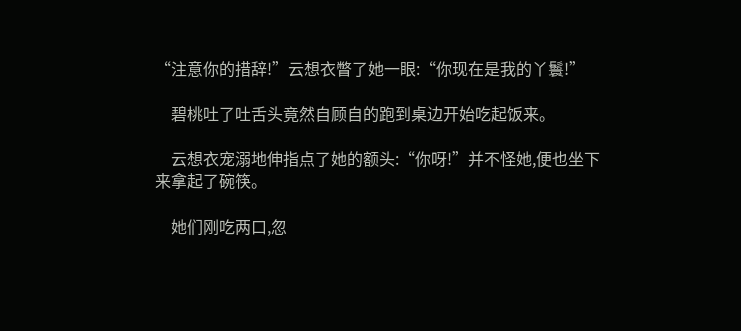“注意你的措辞!”云想衣瞥了她一眼:“你现在是我的丫鬟!”

    碧桃吐了吐舌头竟然自顾自的跑到桌边开始吃起饭来。

    云想衣宠溺地伸指点了她的额头:“你呀!”并不怪她,便也坐下来拿起了碗筷。

    她们刚吃两口,忽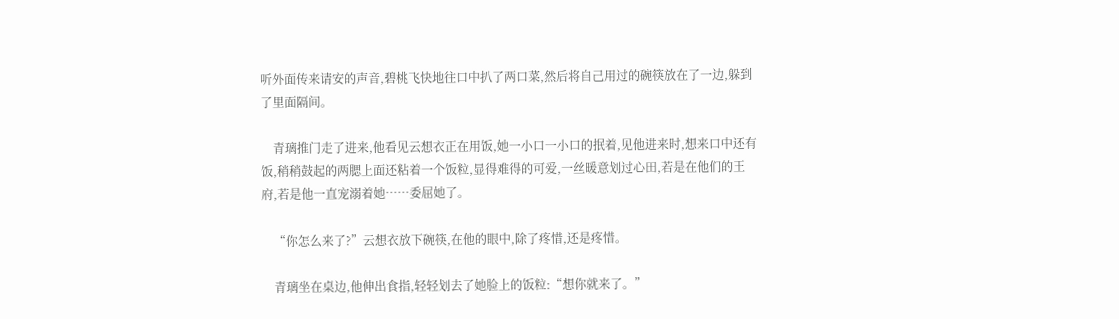听外面传来请安的声音,碧桃飞快地往口中扒了两口菜,然后将自己用过的碗筷放在了一边,躲到了里面隔间。

    青璃推门走了进来,他看见云想衣正在用饭,她一小口一小口的抿着,见他进来时,想来口中还有饭,稍稍鼓起的两腮上面还粘着一个饭粒,显得难得的可爱,一丝暖意划过心田,若是在他们的王府,若是他一直宠溺着她……委屈她了。

    “你怎么来了?”云想衣放下碗筷,在他的眼中,除了疼惜,还是疼惜。

    青璃坐在桌边,他伸出食指,轻轻划去了她脸上的饭粒:“想你就来了。”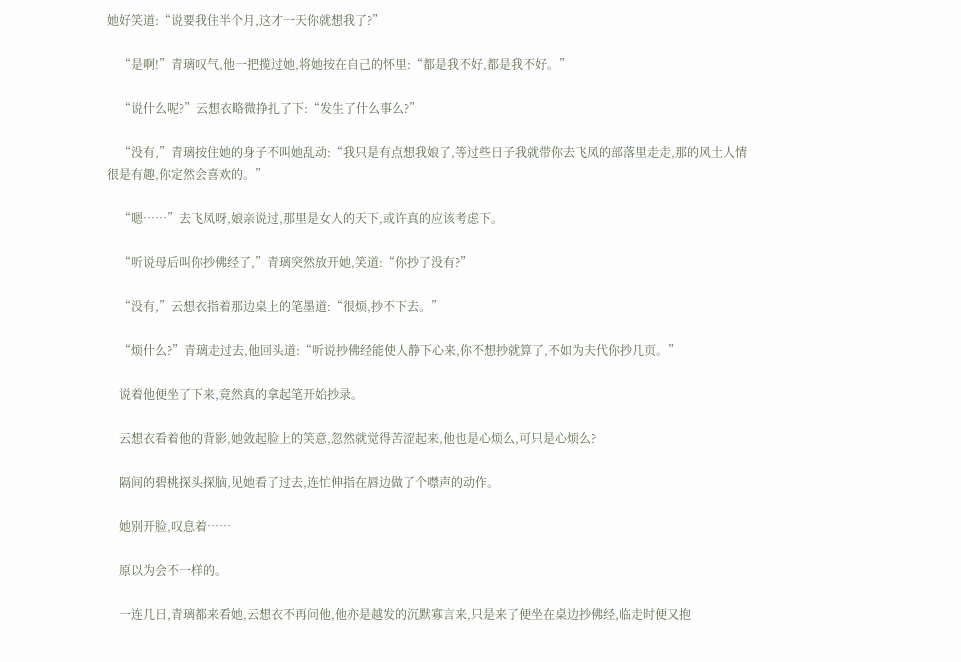她好笑道:“说要我住半个月,这才一天你就想我了?”

    “是啊!”青璃叹气,他一把揽过她,将她按在自己的怀里:“都是我不好,都是我不好。”

    “说什么呢?”云想衣略微挣扎了下:“发生了什么事么?”

    “没有,”青璃按住她的身子不叫她乱动:“我只是有点想我娘了,等过些日子我就带你去飞凤的部落里走走,那的风土人情很是有趣,你定然会喜欢的。”

    “嗯……”去飞凤呀,娘亲说过,那里是女人的天下,或许真的应该考虑下。

    “听说母后叫你抄佛经了,”青璃突然放开她,笑道:“你抄了没有?”

    “没有,”云想衣指着那边桌上的笔墨道:“很烦,抄不下去。”

    “烦什么?”青璃走过去,他回头道:“听说抄佛经能使人静下心来,你不想抄就算了,不如为夫代你抄几页。”

    说着他便坐了下来,竟然真的拿起笔开始抄录。

    云想衣看着他的背影,她敛起脸上的笑意,忽然就觉得苦涩起来,他也是心烦么,可只是心烦么?

    隔间的碧桃探头探脑,见她看了过去,连忙伸指在唇边做了个噤声的动作。

    她别开脸,叹息着……

    原以为会不一样的。

    一连几日,青璃都来看她,云想衣不再问他,他亦是越发的沉默寡言来,只是来了便坐在桌边抄佛经,临走时便又抱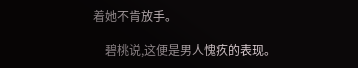着她不肯放手。

    碧桃说,这便是男人愧疚的表现。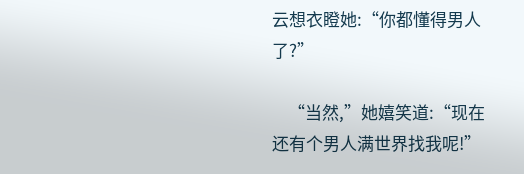云想衣瞪她:“你都懂得男人了?”

    “当然,”她嬉笑道:“现在还有个男人满世界找我呢!”